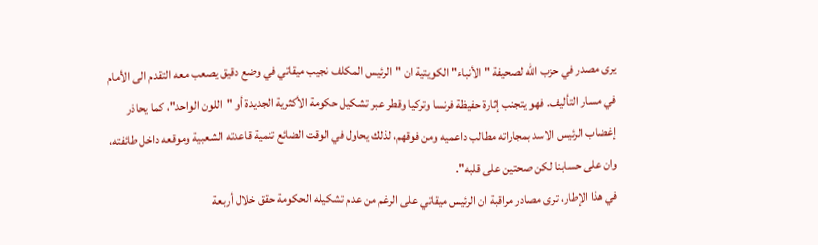يرى مصدر في حزب الله لصحيفة "الأنباء" الكويتية ان "الرئيس المكلف نجيب ميقاتي في وضع دقيق يصعب معه التقدم الى الأمام في مسار التأليف. فهو يتجنب إثارة حفيظة فرنسا وتركيا وقطر عبر تشكيل حكومة الأكثرية الجديدة أو "اللون الواحد"، كما يحاذر إغضاب الرئيس الاسد بمجاراته مطالب داعميه ومن فوقهم، لذلك يحاول في الوقت الضائع تنمية قاعدته الشعبية وموقعه داخل طائفته، وان على حسابنا لكن صحتين على قلبه".
في هذا الإطار، ترى مصادر مراقبة ان الرئيس ميقاتي على الرغم من عدم تشكيله الحكومة حقق خلال أربعة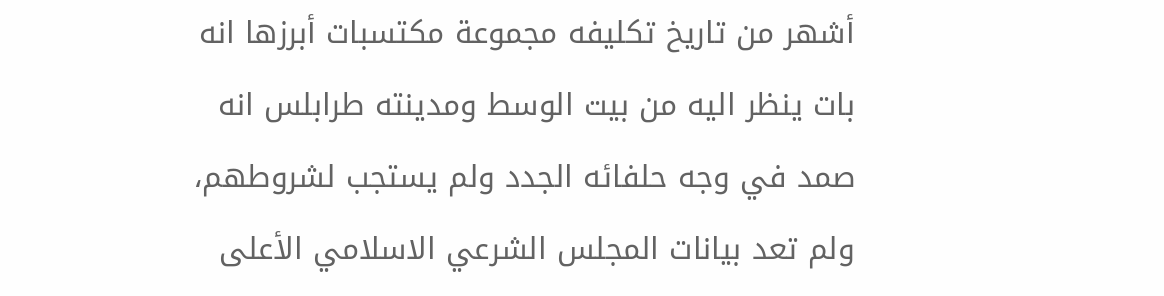أشهر من تاريخ تكليفه مجموعة مكتسبات أبرزها انه بات ينظر اليه من بيت الوسط ومدينته طرابلس انه صمد في وجه حلفائه الجدد ولم يستجب لشروطهم، ولم تعد بيانات المجلس الشرعي الاسلامي الأعلى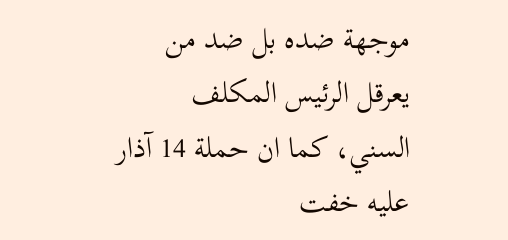موجهة ضده بل ضد من يعرقل الرئيس المكلف السني، كما ان حملة 14 آذار عليه خفت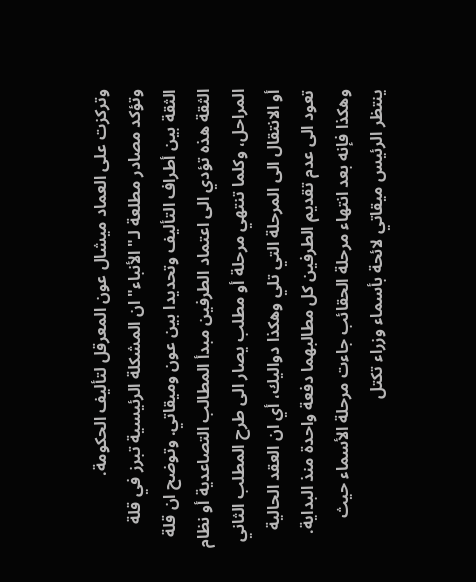وتركزت على العماد ميشال عون المعرقل لتأليف الحكومة.
وتؤكد مصادر مطلعة لـ"الأنباء" ان المشكلة الرئيسية تبرز في قلة الثقة بين أطراف التأليف وتحديدا بين عون وميقاتي. وتوضح ان قلة الثقة هذه تؤدي الى اعتماد الطرفين مبدأ المطالب التصاعدية أو نظام المراحل، وكلما تنتهي مرحلة أو مطلب يصار الى طرح المطلب الثاني أو الانتقال الى المرحلة التي تلي وهكذا دواليك، أي ان العقد الحالية تعود الى عدم تقديم الطرفين كل مطالبهما دفعة واحدة منذ البداية. وهكذا فإنه بعد انتهاء مرحلة الحقائب جاءت مرحلة الأسماء حيث ينتظر الرئيس ميقاتي لائحة بأسماء وزراء تكتل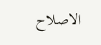الاصلاح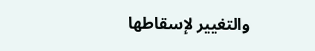والتغيير لإسقاطها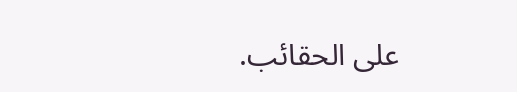على الحقائب.